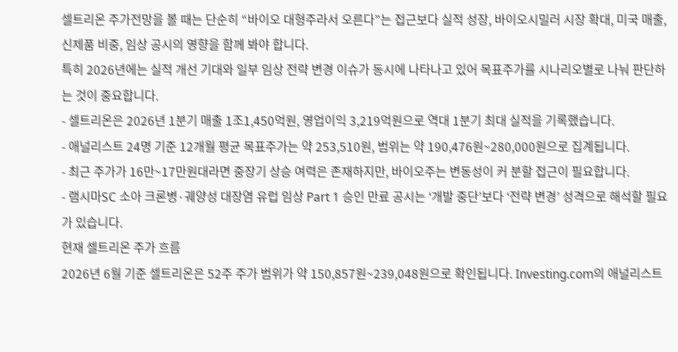셀트리온 주가전망을 볼 때는 단순히 “바이오 대형주라서 오른다”는 접근보다 실적 성장, 바이오시밀러 시장 확대, 미국 매출, 신제품 비중, 임상 공시의 영향을 함께 봐야 합니다.
특히 2026년에는 실적 개선 기대와 일부 임상 전략 변경 이슈가 동시에 나타나고 있어 목표주가를 시나리오별로 나눠 판단하는 것이 중요합니다.
- 셀트리온은 2026년 1분기 매출 1조1,450억원, 영업이익 3,219억원으로 역대 1분기 최대 실적을 기록했습니다.
- 애널리스트 24명 기준 12개월 평균 목표주가는 약 253,510원, 범위는 약 190,476원~280,000원으로 집계됩니다.
- 최근 주가가 16만~17만원대라면 중장기 상승 여력은 존재하지만, 바이오주는 변동성이 커 분할 접근이 필요합니다.
- 램시마SC 소아 크론병·궤양성 대장염 유럽 임상 Part 1 승인 만료 공시는 ‘개발 중단’보다 ‘전략 변경’ 성격으로 해석할 필요가 있습니다.
현재 셀트리온 주가 흐름
2026년 6월 기준 셀트리온은 52주 주가 범위가 약 150,857원~239,048원으로 확인됩니다. Investing.com의 애널리스트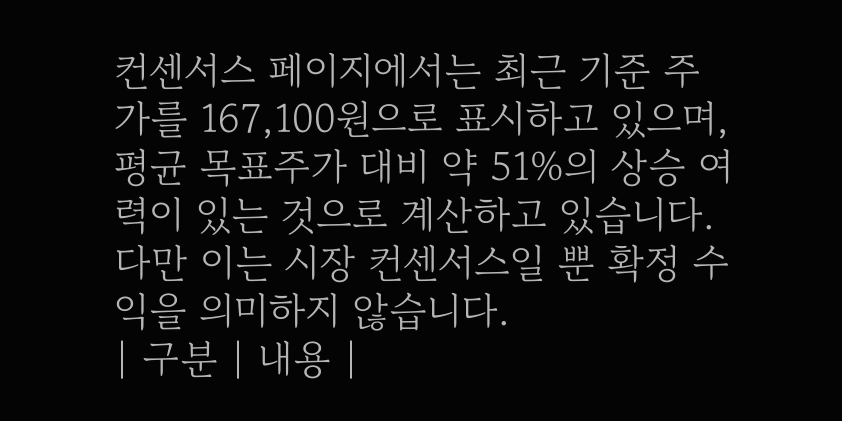컨센서스 페이지에서는 최근 기준 주가를 167,100원으로 표시하고 있으며, 평균 목표주가 대비 약 51%의 상승 여력이 있는 것으로 계산하고 있습니다.
다만 이는 시장 컨센서스일 뿐 확정 수익을 의미하지 않습니다.
| 구분 | 내용 |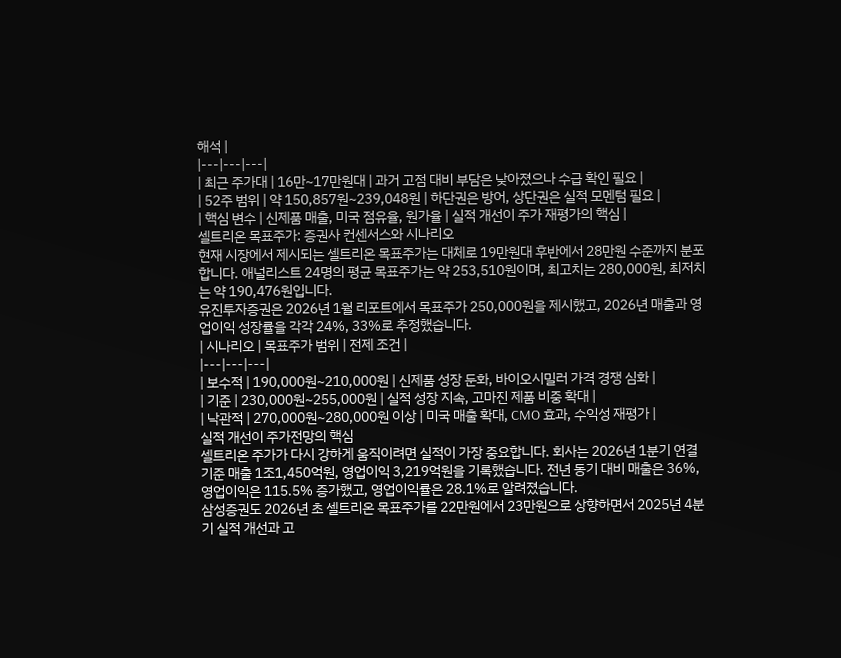해석 |
|---|---|---|
| 최근 주가대 | 16만~17만원대 | 과거 고점 대비 부담은 낮아졌으나 수급 확인 필요 |
| 52주 범위 | 약 150,857원~239,048원 | 하단권은 방어, 상단권은 실적 모멘텀 필요 |
| 핵심 변수 | 신제품 매출, 미국 점유율, 원가율 | 실적 개선이 주가 재평가의 핵심 |
셀트리온 목표주가: 증권사 컨센서스와 시나리오
현재 시장에서 제시되는 셀트리온 목표주가는 대체로 19만원대 후반에서 28만원 수준까지 분포합니다. 애널리스트 24명의 평균 목표주가는 약 253,510원이며, 최고치는 280,000원, 최저치는 약 190,476원입니다.
유진투자증권은 2026년 1월 리포트에서 목표주가 250,000원을 제시했고, 2026년 매출과 영업이익 성장률을 각각 24%, 33%로 추정했습니다.
| 시나리오 | 목표주가 범위 | 전제 조건 |
|---|---|---|
| 보수적 | 190,000원~210,000원 | 신제품 성장 둔화, 바이오시밀러 가격 경쟁 심화 |
| 기준 | 230,000원~255,000원 | 실적 성장 지속, 고마진 제품 비중 확대 |
| 낙관적 | 270,000원~280,000원 이상 | 미국 매출 확대, CMO 효과, 수익성 재평가 |
실적 개선이 주가전망의 핵심
셀트리온 주가가 다시 강하게 움직이려면 실적이 가장 중요합니다. 회사는 2026년 1분기 연결 기준 매출 1조1,450억원, 영업이익 3,219억원을 기록했습니다. 전년 동기 대비 매출은 36%, 영업이익은 115.5% 증가했고, 영업이익률은 28.1%로 알려졌습니다.
삼성증권도 2026년 초 셀트리온 목표주가를 22만원에서 23만원으로 상향하면서 2025년 4분기 실적 개선과 고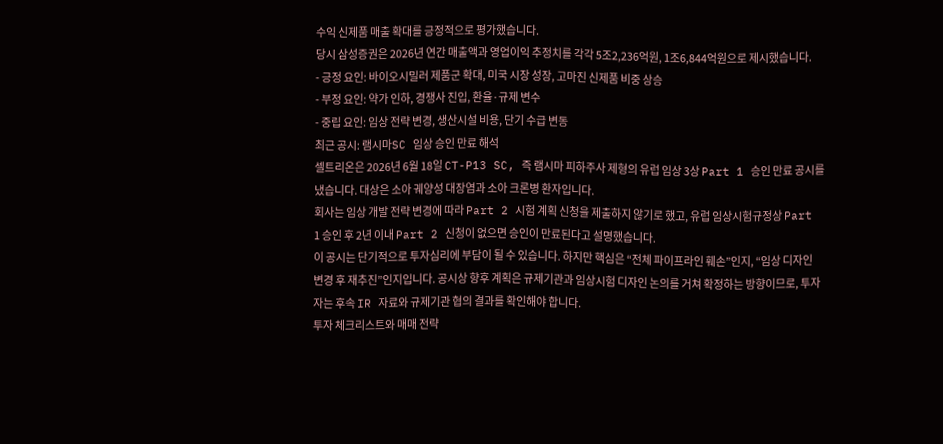수익 신제품 매출 확대를 긍정적으로 평가했습니다.
당시 삼성증권은 2026년 연간 매출액과 영업이익 추정치를 각각 5조2,236억원, 1조6,844억원으로 제시했습니다.
- 긍정 요인: 바이오시밀러 제품군 확대, 미국 시장 성장, 고마진 신제품 비중 상승
- 부정 요인: 약가 인하, 경쟁사 진입, 환율·규제 변수
- 중립 요인: 임상 전략 변경, 생산시설 비용, 단기 수급 변동
최근 공시: 램시마SC 임상 승인 만료 해석
셀트리온은 2026년 6월 18일 CT-P13 SC, 즉 램시마 피하주사 제형의 유럽 임상 3상 Part 1 승인 만료 공시를 냈습니다. 대상은 소아 궤양성 대장염과 소아 크론병 환자입니다.
회사는 임상 개발 전략 변경에 따라 Part 2 시험 계획 신청을 제출하지 않기로 했고, 유럽 임상시험규정상 Part 1 승인 후 2년 이내 Part 2 신청이 없으면 승인이 만료된다고 설명했습니다.
이 공시는 단기적으로 투자심리에 부담이 될 수 있습니다. 하지만 핵심은 “전체 파이프라인 훼손”인지, “임상 디자인 변경 후 재추진”인지입니다. 공시상 향후 계획은 규제기관과 임상시험 디자인 논의를 거쳐 확정하는 방향이므로, 투자자는 후속 IR 자료와 규제기관 협의 결과를 확인해야 합니다.
투자 체크리스트와 매매 전략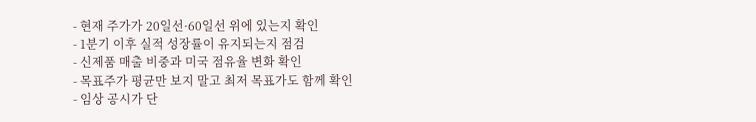- 현재 주가가 20일선·60일선 위에 있는지 확인
- 1분기 이후 실적 성장률이 유지되는지 점검
- 신제품 매출 비중과 미국 점유율 변화 확인
- 목표주가 평균만 보지 말고 최저 목표가도 함께 확인
- 임상 공시가 단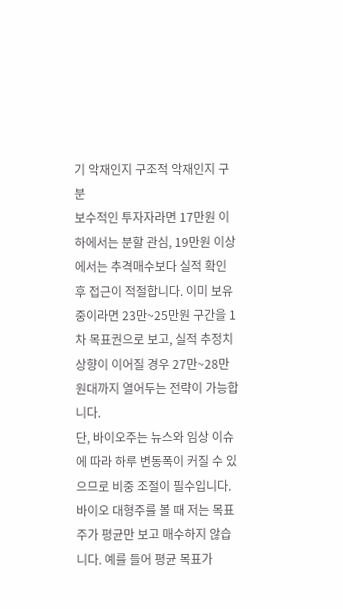기 악재인지 구조적 악재인지 구분
보수적인 투자자라면 17만원 이하에서는 분할 관심, 19만원 이상에서는 추격매수보다 실적 확인 후 접근이 적절합니다. 이미 보유 중이라면 23만~25만원 구간을 1차 목표권으로 보고, 실적 추정치 상향이 이어질 경우 27만~28만원대까지 열어두는 전략이 가능합니다.
단, 바이오주는 뉴스와 임상 이슈에 따라 하루 변동폭이 커질 수 있으므로 비중 조절이 필수입니다.
바이오 대형주를 볼 때 저는 목표주가 평균만 보고 매수하지 않습니다. 예를 들어 평균 목표가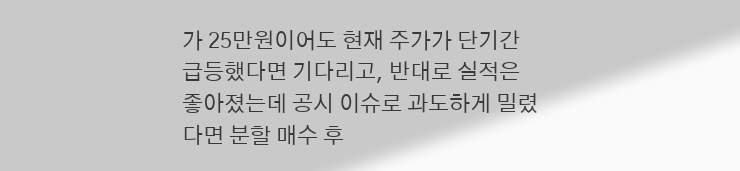가 25만원이어도 현재 주가가 단기간 급등했다면 기다리고, 반대로 실적은 좋아졌는데 공시 이슈로 과도하게 밀렸다면 분할 매수 후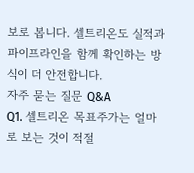보로 봅니다. 셀트리온도 실적과 파이프라인을 함께 확인하는 방식이 더 안전합니다.
자주 묻는 질문 Q&A
Q1. 셀트리온 목표주가는 얼마로 보는 것이 적절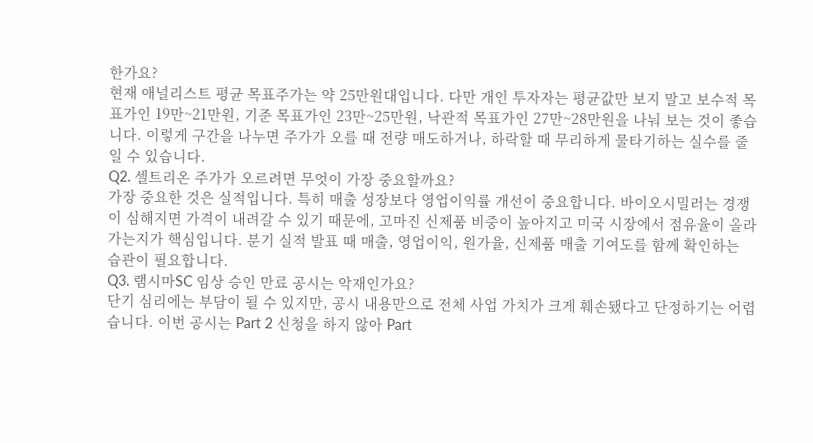한가요?
현재 애널리스트 평균 목표주가는 약 25만원대입니다. 다만 개인 투자자는 평균값만 보지 말고 보수적 목표가인 19만~21만원, 기준 목표가인 23만~25만원, 낙관적 목표가인 27만~28만원을 나눠 보는 것이 좋습니다. 이렇게 구간을 나누면 주가가 오를 때 전량 매도하거나, 하락할 때 무리하게 물타기하는 실수를 줄일 수 있습니다.
Q2. 셀트리온 주가가 오르려면 무엇이 가장 중요할까요?
가장 중요한 것은 실적입니다. 특히 매출 성장보다 영업이익률 개선이 중요합니다. 바이오시밀러는 경쟁이 심해지면 가격이 내려갈 수 있기 때문에, 고마진 신제품 비중이 높아지고 미국 시장에서 점유율이 올라가는지가 핵심입니다. 분기 실적 발표 때 매출, 영업이익, 원가율, 신제품 매출 기여도를 함께 확인하는 습관이 필요합니다.
Q3. 램시마SC 임상 승인 만료 공시는 악재인가요?
단기 심리에는 부담이 될 수 있지만, 공시 내용만으로 전체 사업 가치가 크게 훼손됐다고 단정하기는 어렵습니다. 이번 공시는 Part 2 신청을 하지 않아 Part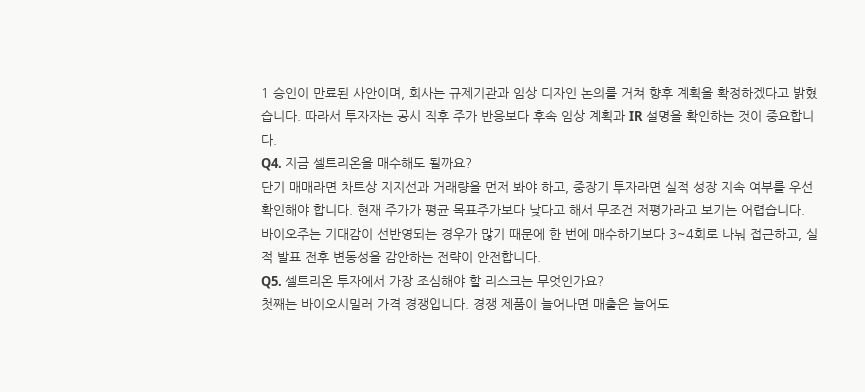1 승인이 만료된 사안이며, 회사는 규제기관과 임상 디자인 논의를 거쳐 향후 계획을 확정하겠다고 밝혔습니다. 따라서 투자자는 공시 직후 주가 반응보다 후속 임상 계획과 IR 설명을 확인하는 것이 중요합니다.
Q4. 지금 셀트리온을 매수해도 될까요?
단기 매매라면 차트상 지지선과 거래량을 먼저 봐야 하고, 중장기 투자라면 실적 성장 지속 여부를 우선 확인해야 합니다. 현재 주가가 평균 목표주가보다 낮다고 해서 무조건 저평가라고 보기는 어렵습니다. 바이오주는 기대감이 선반영되는 경우가 많기 때문에 한 번에 매수하기보다 3~4회로 나눠 접근하고, 실적 발표 전후 변동성을 감안하는 전략이 안전합니다.
Q5. 셀트리온 투자에서 가장 조심해야 할 리스크는 무엇인가요?
첫째는 바이오시밀러 가격 경쟁입니다. 경쟁 제품이 늘어나면 매출은 늘어도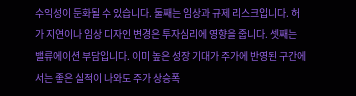수익성이 둔화될 수 있습니다. 둘째는 임상과 규제 리스크입니다. 허가 지연이나 임상 디자인 변경은 투자심리에 영향을 줍니다. 셋째는 밸류에이션 부담입니다. 이미 높은 성장 기대가 주가에 반영된 구간에서는 좋은 실적이 나와도 주가 상승폭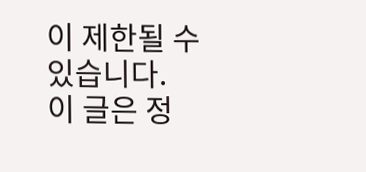이 제한될 수 있습니다.
이 글은 정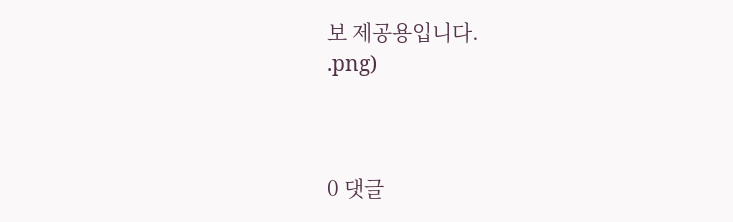보 제공용입니다.
.png)



0 댓글